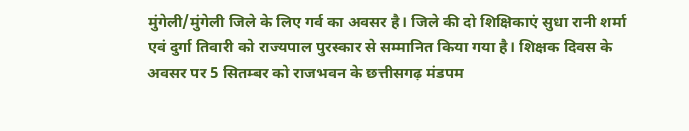मुंगेली/मुंगेली जिले के लिए गर्व का अवसर है। जिले की दो शिक्षिकाएं सुधा रानी शर्मा एवं दुर्गा तिवारी को राज्यपाल पुरस्कार से सम्मानित किया गया है। शिक्षक दिवस के अवसर पर 5 सितम्बर को राजभवन के छत्तीसगढ़ मंडपम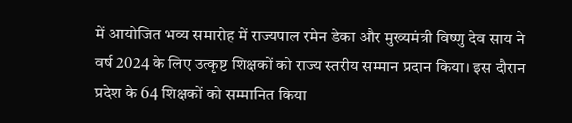में आयोजित भव्य समारोह में राज्यपाल रमेन डेका और मुख्यमंत्री विष्णु देव साय ने वर्ष 2024 के लिए उत्कृष्ट शिक्षकों को राज्य स्तरीय सम्मान प्रदान किया। इस दौरान प्रदेश के 64 शिक्षकों को सम्मानित किया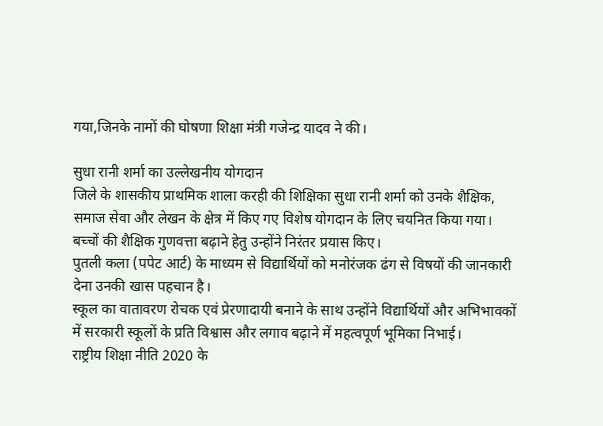गया,जिनके नामों की घोषणा शिक्षा मंत्री गजेन्द्र यादव ने की।

सुधा रानी शर्मा का उल्लेखनीय योगदान
जिले के शासकीय प्राथमिक शाला करही की शिक्षिका सुधा रानी शर्मा को उनके शैक्षिक, समाज सेवा और लेखन के क्षेत्र में किए गए विशेष योगदान के लिए चयनित किया गया।
बच्चों की शैक्षिक गुणवत्ता बढ़ाने हेतु उन्होंने निरंतर प्रयास किए।
पुतली कला (पपेट आर्ट) के माध्यम से विद्यार्थियों को मनोरंजक ढंग से विषयों की जानकारी देना उनकी खास पहचान है।
स्कूल का वातावरण रोचक एवं प्रेरणादायी बनाने के साथ उन्होंने विद्यार्थियों और अभिभावकों में सरकारी स्कूलों के प्रति विश्वास और लगाव बढ़ाने में महत्वपूर्ण भूमिका निभाई।
राष्ट्रीय शिक्षा नीति 2020 के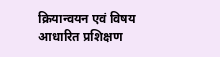क्रियान्वयन एवं विषय आधारित प्रशिक्षण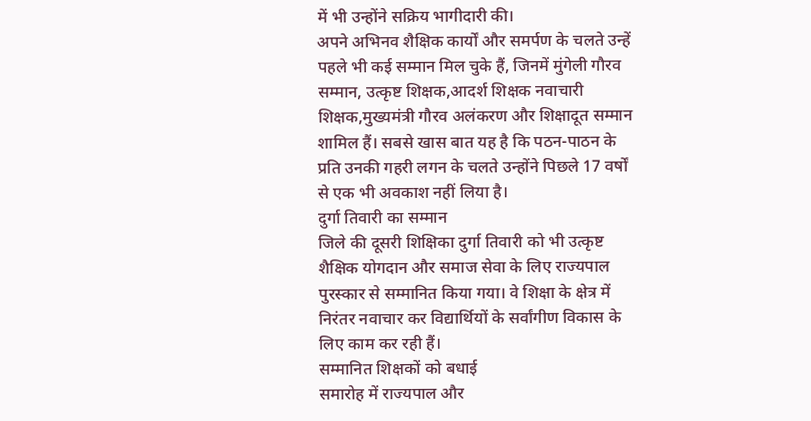में भी उन्होंने सक्रिय भागीदारी की।
अपने अभिनव शैक्षिक कार्यों और समर्पण के चलते उन्हें पहले भी कई सम्मान मिल चुके हैं, जिनमें मुंगेली गौरव सम्मान, उत्कृष्ट शिक्षक,आदर्श शिक्षक नवाचारी शिक्षक,मुख्यमंत्री गौरव अलंकरण और शिक्षादूत सम्मान शामिल हैं। सबसे खास बात यह है कि पठन-पाठन के प्रति उनकी गहरी लगन के चलते उन्होंने पिछले 17 वर्षों से एक भी अवकाश नहीं लिया है।
दुर्गा तिवारी का सम्मान
जिले की दूसरी शिक्षिका दुर्गा तिवारी को भी उत्कृष्ट शैक्षिक योगदान और समाज सेवा के लिए राज्यपाल पुरस्कार से सम्मानित किया गया। वे शिक्षा के क्षेत्र में निरंतर नवाचार कर विद्यार्थियों के सर्वांगीण विकास के लिए काम कर रही हैं।
सम्मानित शिक्षकों को बधाई
समारोह में राज्यपाल और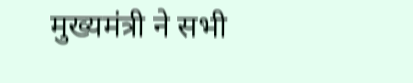मुख्यमंत्री ने सभी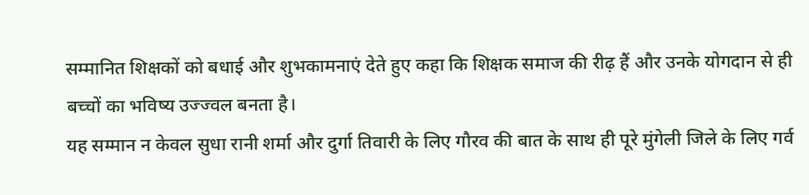सम्मानित शिक्षकों को बधाई और शुभकामनाएं देते हुए कहा कि शिक्षक समाज की रीढ़ हैं और उनके योगदान से ही बच्चों का भविष्य उज्ज्वल बनता है।
यह सम्मान न केवल सुधा रानी शर्मा और दुर्गा तिवारी के लिए गौरव की बात के साथ ही पूरे मुंगेली जिले के लिए गर्व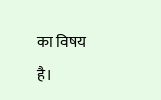का विषय है।